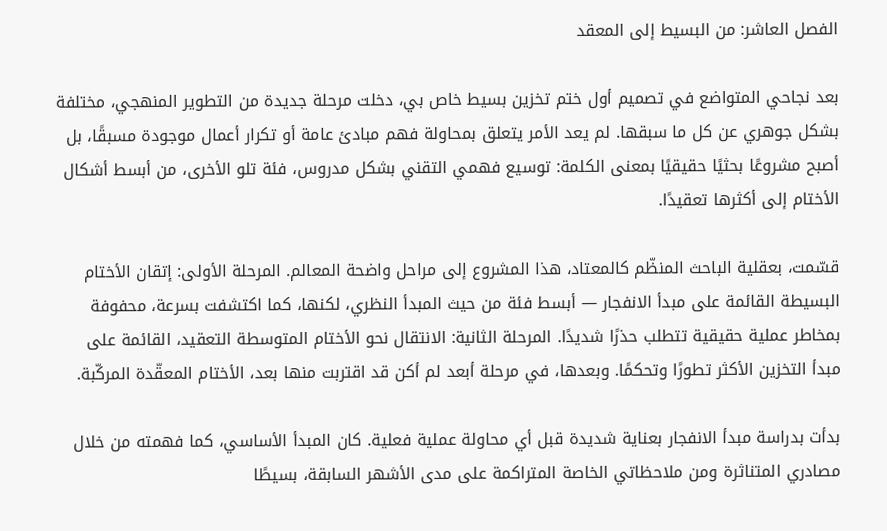الفصل العاشر: من البسيط إلى المعقد

بعد نجاحي المتواضع في تصميم أول ختم تخزين بسيط خاص بي، دخلت مرحلة جديدة من التطوير المنهجي، مختلفة بشكل جوهري عن كل ما سبقها. لم يعد الأمر يتعلق بمحاولة فهم مبادئ عامة أو تكرار أعمال موجودة مسبقًا، بل أصبح مشروعًا بحثيًا حقيقيًا بمعنى الكلمة: توسيع فهمي التقني بشكل مدروس، فئة تلو الأخرى، من أبسط أشكال الأختام إلى أكثرها تعقيدًا.

قسّمت، بعقلية الباحث المنظّم كالمعتاد، هذا المشروع إلى مراحل واضحة المعالم. المرحلة الأولى: إتقان الأختام البسيطة القائمة على مبدأ الانفجار — أبسط فئة من حيث المبدأ النظري، لكنها، كما اكتشفت بسرعة، محفوفة بمخاطر عملية حقيقية تتطلب حذرًا شديدًا. المرحلة الثانية: الانتقال نحو الأختام المتوسطة التعقيد، القائمة على مبدأ التخزين الأكثر تطورًا وتحكمًا. وبعدها، في مرحلة أبعد لم أكن قد اقتربت منها بعد، الأختام المعقّدة المركّبة.

بدأت بدراسة مبدأ الانفجار بعناية شديدة قبل أي محاولة عملية فعلية. كان المبدأ الأساسي، كما فهمته من خلال مصادري المتناثرة ومن ملاحظاتي الخاصة المتراكمة على مدى الأشهر السابقة، بسيطًا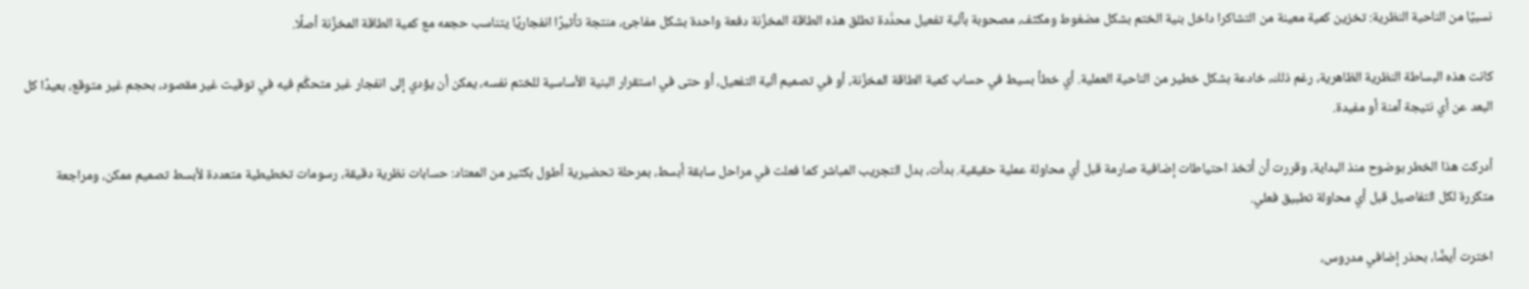نسبيًا من الناحية النظرية: تخزين كمية معينة من التشاكرا داخل بنية الختم بشكل مضغوط ومكثف، مصحوبة بآلية تفعيل محدَّدة تطلق هذه الطاقة المخزَّنة دفعة واحدة بشكل مفاجئ، منتجة تأثيرًا انفجاريًا يتناسب حجمه مع كمية الطاقة المخزَّنة أصلًا.

كانت هذه البساطة النظرية الظاهرية، رغم ذلك، خادعة بشكل خطير من الناحية العملية. أي خطأ بسيط في حساب كمية الطاقة المخزَّنة، أو في تصميم آلية التفعيل، أو حتى في استقرار البنية الأساسية للختم نفسه، يمكن أن يؤدي إلى انفجار غير متحكَّم فيه في توقيت غير مقصود، بحجم غير متوقع، بعيدًا كل البعد عن أي نتيجة آمنة أو مفيدة.

أدركت هذا الخطر بوضوح منذ البداية، وقررت أن أتخذ احتياطات إضافية صارمة قبل أي محاولة عملية حقيقية. بدأت، بدل التجريب المباشر كما فعلت في مراحل سابقة أبسط، بمرحلة تحضيرية أطول بكثير من المعتاد: حسابات نظرية دقيقة، رسومات تخطيطية متعددة لأبسط تصميم ممكن، ومراجعة متكررة لكل التفاصيل قبل أي محاولة تطبيق فعلي.

اخترت أيضًا، بحذر إضافي مدروس،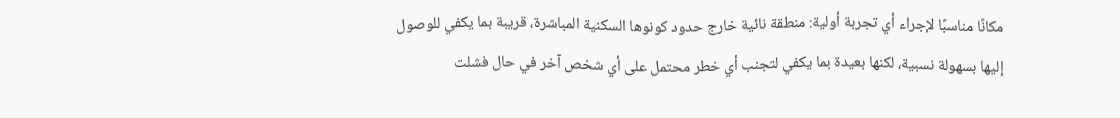مكانًا مناسبًا لإجراء أي تجربة أولية: منطقة نائية خارج حدود كونوها السكنية المباشرة، قريبة بما يكفي للوصول إليها بسهولة نسبية، لكنها بعيدة بما يكفي لتجنب أي خطر محتمل على أي شخص آخر في حال فشلت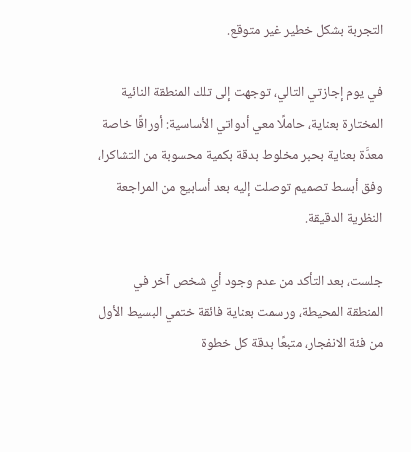التجربة بشكل خطير غير متوقع.

في يوم إجازتي التالي، توجهت إلى تلك المنطقة النائية المختارة بعناية، حاملًا معي أدواتي الأساسية: أوراقًا خاصة معدَّة بعناية بحبر مخلوط بدقة بكمية محسوبة من التشاكرا، وفق أبسط تصميم توصلت إليه بعد أسابيع من المراجعة النظرية الدقيقة.

جلست، بعد التأكد من عدم وجود أي شخص آخر في المنطقة المحيطة، ورسمت بعناية فائقة ختمي البسيط الأول من فئة الانفجار، متبعًا بدقة كل خطوة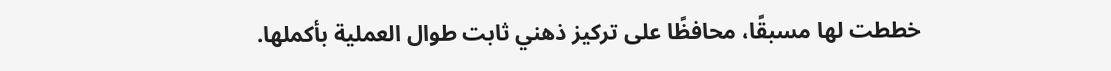خططت لها مسبقًا، محافظًا على تركيز ذهني ثابت طوال العملية بأكملها.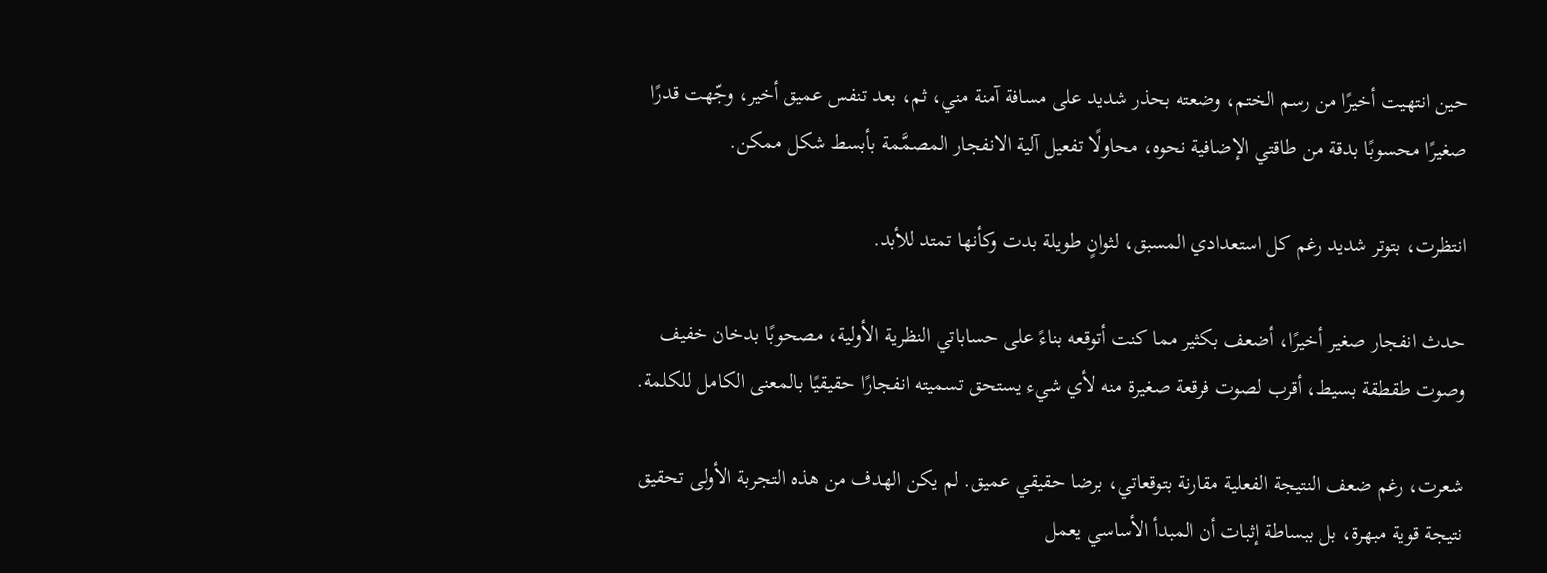حين انتهيت أخيرًا من رسم الختم، وضعته بحذر شديد على مسافة آمنة مني، ثم، بعد تنفس عميق أخير، وجّهت قدرًا صغيرًا محسوبًا بدقة من طاقتي الإضافية نحوه، محاولًا تفعيل آلية الانفجار المصمَّمة بأبسط شكل ممكن.

انتظرت، بتوتر شديد رغم كل استعدادي المسبق، لثوانٍ طويلة بدت وكأنها تمتد للأبد.

حدث انفجار صغير أخيرًا، أضعف بكثير مما كنت أتوقعه بناءً على حساباتي النظرية الأولية، مصحوبًا بدخان خفيف وصوت طقطقة بسيط، أقرب لصوت فرقعة صغيرة منه لأي شيء يستحق تسميته انفجارًا حقيقيًا بالمعنى الكامل للكلمة.

شعرت، رغم ضعف النتيجة الفعلية مقارنة بتوقعاتي، برضا حقيقي عميق. لم يكن الهدف من هذه التجربة الأولى تحقيق نتيجة قوية مبهرة، بل ببساطة إثبات أن المبدأ الأساسي يعمل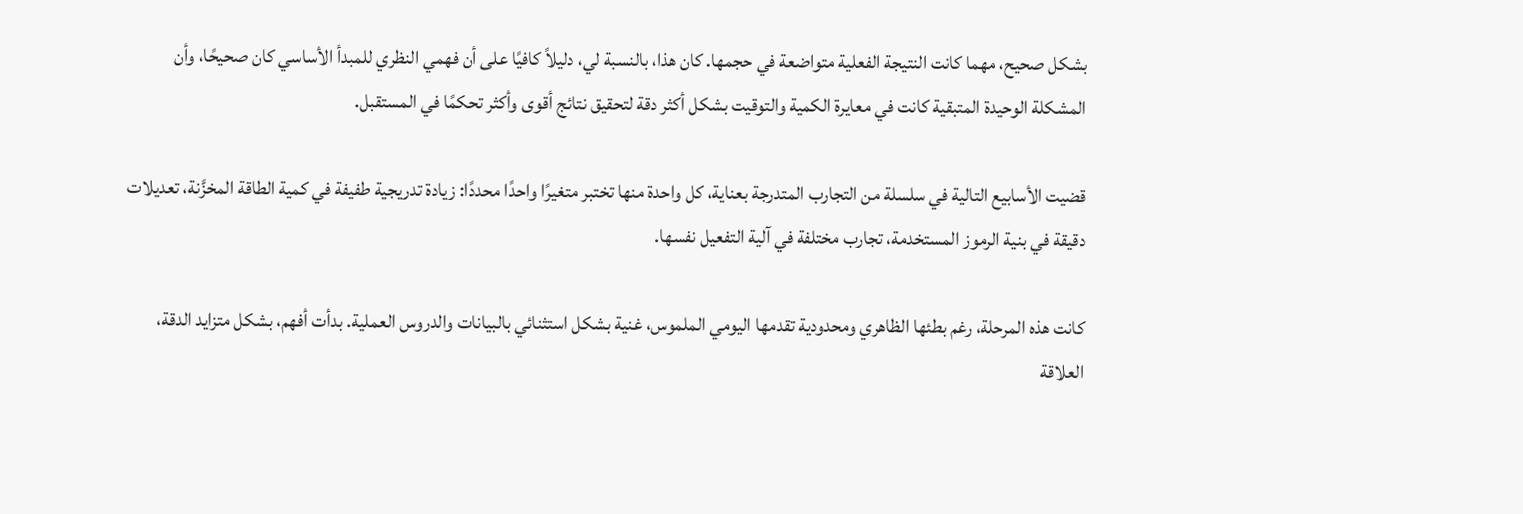بشكل صحيح، مهما كانت النتيجة الفعلية متواضعة في حجمها. كان هذا، بالنسبة لي، دليلاً كافيًا على أن فهمي النظري للمبدأ الأساسي كان صحيحًا، وأن المشكلة الوحيدة المتبقية كانت في معايرة الكمية والتوقيت بشكل أكثر دقة لتحقيق نتائج أقوى وأكثر تحكمًا في المستقبل.

قضيت الأسابيع التالية في سلسلة من التجارب المتدرجة بعناية، كل واحدة منها تختبر متغيرًا واحدًا محددًا: زيادة تدريجية طفيفة في كمية الطاقة المخزَّنة، تعديلات دقيقة في بنية الرموز المستخدمة، تجارب مختلفة في آلية التفعيل نفسها.

كانت هذه المرحلة، رغم بطئها الظاهري ومحدودية تقدمها اليومي الملموس، غنية بشكل استثنائي بالبيانات والدروس العملية. بدأت أفهم، بشكل متزايد الدقة، العلاقة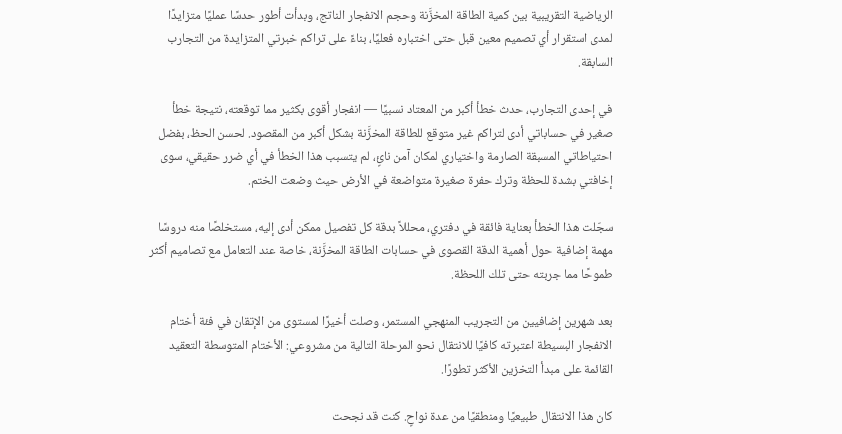الرياضية التقريبية بين كمية الطاقة المخزَّنة وحجم الانفجار الناتج، وبدأت أطور حدسًا عمليًا متزايدًا لمدى استقرار أي تصميم معين قبل حتى اختباره فعليًا، بناءً على تراكم خبرتي المتزايدة من التجارب السابقة.

في إحدى التجارب، حدث خطأ أكبر من المعتاد نسبيًا — انفجار أقوى بكثير مما توقعته، نتيجة خطأ صغير في حساباتي أدى لتراكم غير متوقع للطاقة المخزَّنة بشكل أكبر من المقصود. لحسن الحظ، بفضل احتياطاتي المسبقة الصارمة واختياري لمكان آمن نائٍ، لم يتسبب هذا الخطأ في أي ضرر حقيقي، سوى إخافتي بشدة للحظة وترك حفرة صغيرة متواضعة في الأرض حيث وضعت الختم.

سجّلت هذا الخطأ بعناية فائقة في دفتري، محللاً بدقة كل تفصيل ممكن أدى إليه، مستخلصًا منه دروسًا مهمة إضافية حول أهمية الدقة القصوى في حسابات الطاقة المخزَّنة، خاصة عند التعامل مع تصاميم أكثر طموحًا مما جربته حتى تلك اللحظة.

بعد شهرين إضافيين من التجريب المنهجي المستمر، وصلت أخيرًا لمستوى من الإتقان في فئة أختام الانفجار البسيطة اعتبرته كافيًا للانتقال نحو المرحلة التالية من مشروعي: الأختام المتوسطة التعقيد القائمة على مبدأ التخزين الأكثر تطورًا.

كان هذا الانتقال طبيعيًا ومنطقيًا من عدة نواحٍ. كنت قد نجحت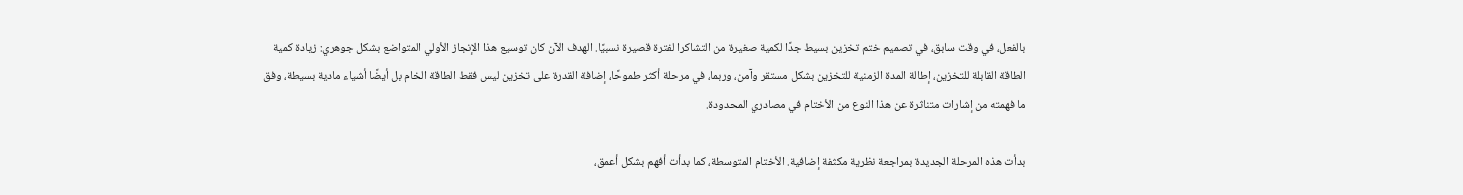بالفعل، في وقت سابق، في تصميم ختم تخزين بسيط جدًا لكمية صغيرة من التشاكرا لفترة قصيرة نسبيًا. الهدف الآن كان توسيع هذا الإنجاز الأولي المتواضع بشكل جوهري: زيادة كمية الطاقة القابلة للتخزين، إطالة المدة الزمنية للتخزين بشكل مستقر وآمن، وربما، في مرحلة أكثر طموحًا، إضافة القدرة على تخزين ليس فقط الطاقة الخام بل أيضًا أشياء مادية بسيطة، وفق ما فهمته من إشارات متناثرة عن هذا النوع من الأختام في مصادري المحدودة.

بدأت هذه المرحلة الجديدة بمراجعة نظرية مكثفة إضافية. الأختام المتوسطة، كما بدأت أفهم بشكل أعمق،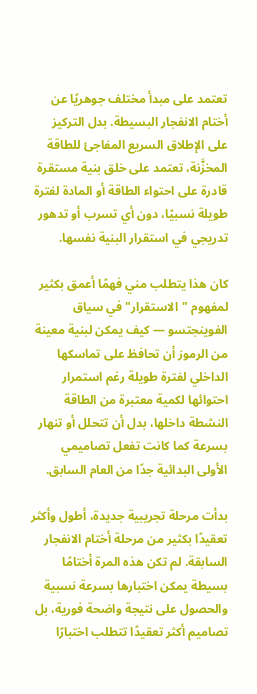تعتمد على مبدأ مختلف جوهريًا عن أختام الانفجار البسيطة. بدل التركيز على الإطلاق السريع المفاجئ للطاقة المخزَّنة، تعتمد على خلق بنية مستقرة قادرة على احتواء الطاقة أو المادة لفترة طويلة نسبيًا، دون أي تسرب أو تدهور تدريجي في استقرار البنية نفسها.

كان هذا يتطلب مني فهمًا أعمق بكثير لمفهوم "الاستقرار" في سياق الفوينجتسو — كيف يمكن لبنية معينة من الرموز أن تحافظ على تماسكها الداخلي لفترة طويلة رغم استمرار احتوائها لكمية معتبرة من الطاقة النشطة داخلها، بدل أن تتحلل أو تنهار بسرعة كما كانت تفعل تصاميمي الأولى البدائية جدًا من العام السابق.

بدأت مرحلة تجريبية جديدة، أطول وأكثر تعقيدًا بكثير من مرحلة أختام الانفجار السابقة. لم تكن هذه المرة أختامًا بسيطة يمكن اختبارها بسرعة نسبية والحصول على نتيجة واضحة فورية، بل تصاميم أكثر تعقيدًا تتطلب اختبارًا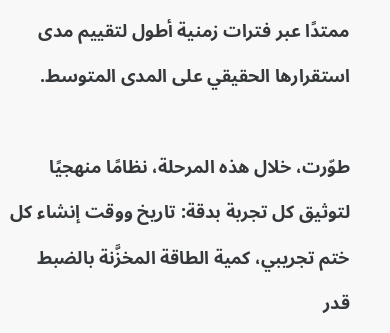ممتدًا عبر فترات زمنية أطول لتقييم مدى استقرارها الحقيقي على المدى المتوسط.

طوّرت، خلال هذه المرحلة، نظامًا منهجيًا لتوثيق كل تجربة بدقة: تاريخ ووقت إنشاء كل ختم تجريبي، كمية الطاقة المخزَّنة بالضبط قدر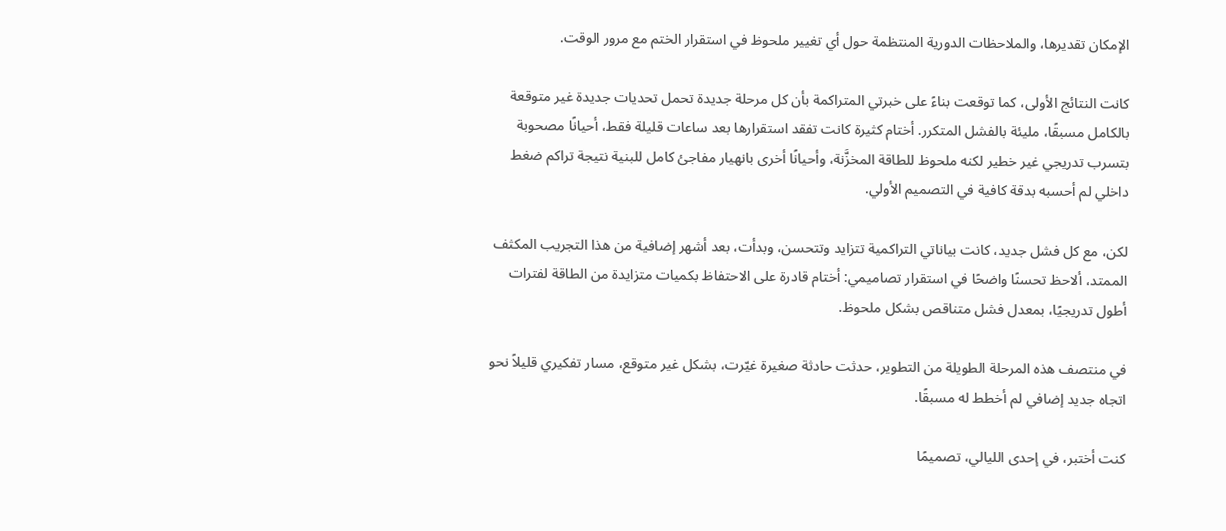الإمكان تقديرها، والملاحظات الدورية المنتظمة حول أي تغيير ملحوظ في استقرار الختم مع مرور الوقت.

كانت النتائج الأولى، كما توقعت بناءً على خبرتي المتراكمة بأن كل مرحلة جديدة تحمل تحديات جديدة غير متوقعة بالكامل مسبقًا، مليئة بالفشل المتكرر. أختام كثيرة كانت تفقد استقرارها بعد ساعات قليلة فقط، أحيانًا مصحوبة بتسرب تدريجي غير خطير لكنه ملحوظ للطاقة المخزَّنة، وأحيانًا أخرى بانهيار مفاجئ كامل للبنية نتيجة تراكم ضغط داخلي لم أحسبه بدقة كافية في التصميم الأولي.

لكن، مع كل فشل جديد، كانت بياناتي التراكمية تتزايد وتتحسن، وبدأت، بعد أشهر إضافية من هذا التجريب المكثف الممتد، ألاحظ تحسنًا واضحًا في استقرار تصاميمي: أختام قادرة على الاحتفاظ بكميات متزايدة من الطاقة لفترات أطول تدريجيًا، بمعدل فشل متناقص بشكل ملحوظ.

في منتصف هذه المرحلة الطويلة من التطوير، حدثت حادثة صغيرة غيّرت، بشكل غير متوقع، مسار تفكيري قليلاً نحو اتجاه جديد إضافي لم أخطط له مسبقًا.

كنت أختبر، في إحدى الليالي، تصميمًا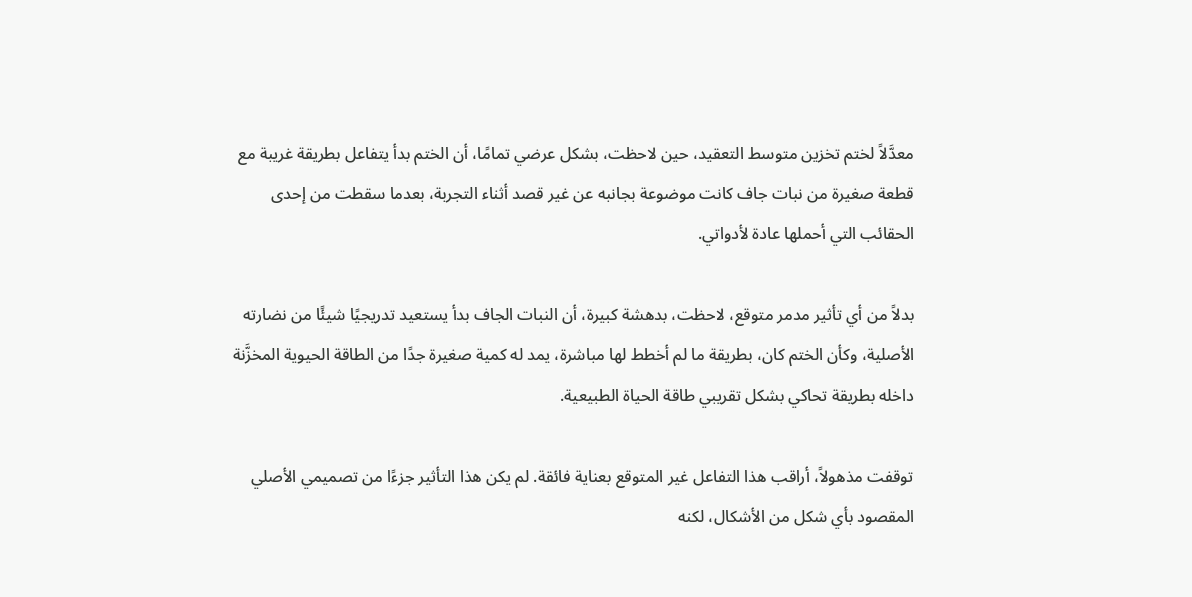معدَّلاً لختم تخزين متوسط التعقيد، حين لاحظت، بشكل عرضي تمامًا، أن الختم بدأ يتفاعل بطريقة غريبة مع قطعة صغيرة من نبات جاف كانت موضوعة بجانبه عن غير قصد أثناء التجربة، بعدما سقطت من إحدى الحقائب التي أحملها عادة لأدواتي.

بدلاً من أي تأثير مدمر متوقع، لاحظت، بدهشة كبيرة، أن النبات الجاف بدأ يستعيد تدريجيًا شيئًا من نضارته الأصلية، وكأن الختم كان، بطريقة ما لم أخطط لها مباشرة، يمد له كمية صغيرة جدًا من الطاقة الحيوية المخزَّنة داخله بطريقة تحاكي بشكل تقريبي طاقة الحياة الطبيعية.

توقفت مذهولاً، أراقب هذا التفاعل غير المتوقع بعناية فائقة. لم يكن هذا التأثير جزءًا من تصميمي الأصلي المقصود بأي شكل من الأشكال، لكنه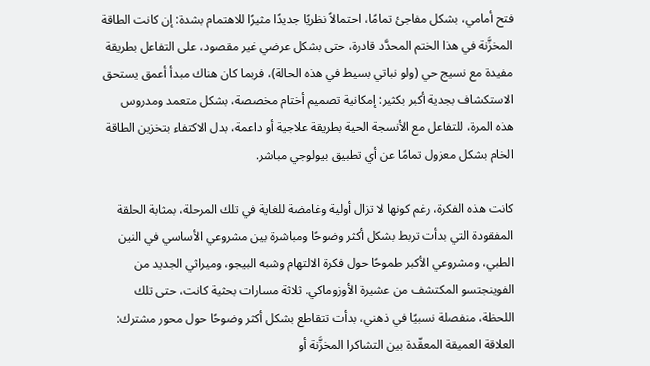فتح أمامي، بشكل مفاجئ تمامًا، احتمالاً نظريًا جديدًا مثيرًا للاهتمام بشدة: إن كانت الطاقة المخزَّنة في هذا الختم المحدَّد قادرة، حتى بشكل عرضي غير مقصود، على التفاعل بطريقة مفيدة مع نسيج حي (ولو نباتي بسيط في هذه الحالة)، فربما كان هناك مبدأ أعمق يستحق الاستكشاف بجدية أكبر بكثير: إمكانية تصميم أختام مخصصة، بشكل متعمد ومدروس هذه المرة، للتفاعل مع الأنسجة الحية بطريقة علاجية أو داعمة، بدل الاكتفاء بتخزين الطاقة الخام بشكل معزول تمامًا عن أي تطبيق بيولوجي مباشر.

كانت هذه الفكرة، رغم كونها لا تزال أولية وغامضة للغاية في تلك المرحلة، بمثابة الحلقة المفقودة التي بدأت تربط بشكل أكثر وضوحًا ومباشرة بين مشروعي الأساسي في النين الطبي، ومشروعي الأكبر طموحًا حول فكرة الالتهام وشبه البيجو، وميراثي الجديد من الفوينجتسو المكتشف من عشيرة الأوزوماكي. ثلاثة مسارات بحثية كانت، حتى تلك اللحظة، منفصلة نسبيًا في ذهني، بدأت تتقاطع بشكل أكثر وضوحًا حول محور مشترك: العلاقة العميقة المعقّدة بين التشاكرا المخزَّنة أو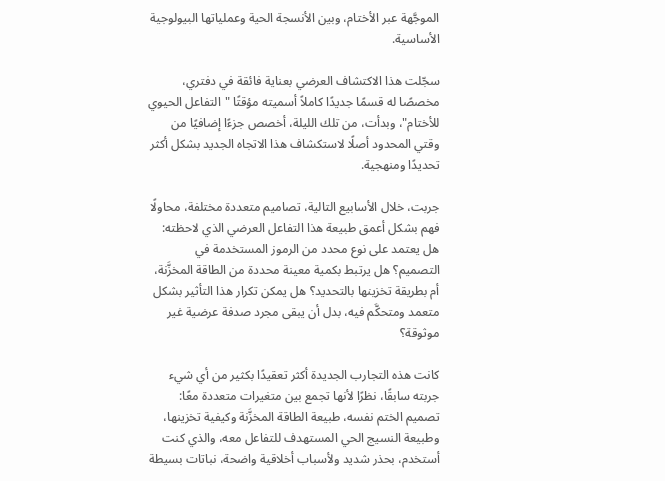الموجَّهة عبر الأختام، وبين الأنسجة الحية وعملياتها البيولوجية الأساسية.

سجّلت هذا الاكتشاف العرضي بعناية فائقة في دفتري، مخصصًا له قسمًا جديدًا كاملاً أسميته مؤقتًا "التفاعل الحيوي للأختام"، وبدأت، من تلك الليلة، أخصص جزءًا إضافيًا من وقتي المحدود أصلًا لاستكشاف هذا الاتجاه الجديد بشكل أكثر تحديدًا ومنهجية.

جربت، خلال الأسابيع التالية، تصاميم متعددة مختلفة، محاولًا فهم بشكل أعمق طبيعة هذا التفاعل العرضي الذي لاحظته: هل يعتمد على نوع محدد من الرموز المستخدمة في التصميم؟ هل يرتبط بكمية معينة محددة من الطاقة المخزَّنة، أم بطريقة تخزينها بالتحديد؟ هل يمكن تكرار هذا التأثير بشكل متعمد ومتحكَّم فيه، بدل أن يبقى مجرد صدفة عرضية غير موثوقة؟

كانت هذه التجارب الجديدة أكثر تعقيدًا بكثير من أي شيء جربته سابقًا، نظرًا لأنها تجمع بين متغيرات متعددة معًا: تصميم الختم نفسه، طبيعة الطاقة المخزَّنة وكيفية تخزينها، وطبيعة النسيج الحي المستهدف للتفاعل معه، والذي كنت أستخدم، بحذر شديد ولأسباب أخلاقية واضحة، نباتات بسيطة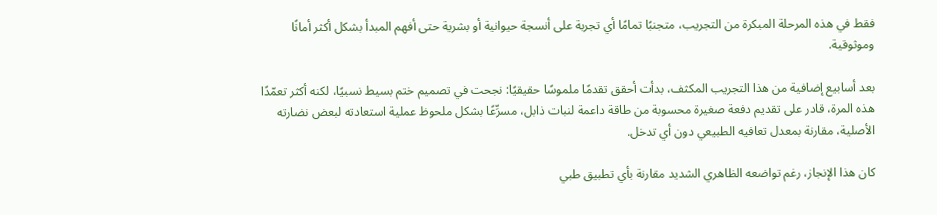فقط في هذه المرحلة المبكرة من التجريب، متجنبًا تمامًا أي تجربة على أنسجة حيوانية أو بشرية حتى أفهم المبدأ بشكل أكثر أمانًا وموثوقية.

بعد أسابيع إضافية من هذا التجريب المكثف، بدأت أحقق تقدمًا ملموسًا حقيقيًا: نجحت في تصميم ختم بسيط نسبيًا، لكنه أكثر تعمّدًا هذه المرة، قادر على تقديم دفعة صغيرة محسوبة من طاقة داعمة لنبات ذابل، مسرِّعًا بشكل ملحوظ عملية استعادته لبعض نضارته الأصلية، مقارنة بمعدل تعافيه الطبيعي دون أي تدخل.

كان هذا الإنجاز، رغم تواضعه الظاهري الشديد مقارنة بأي تطبيق طبي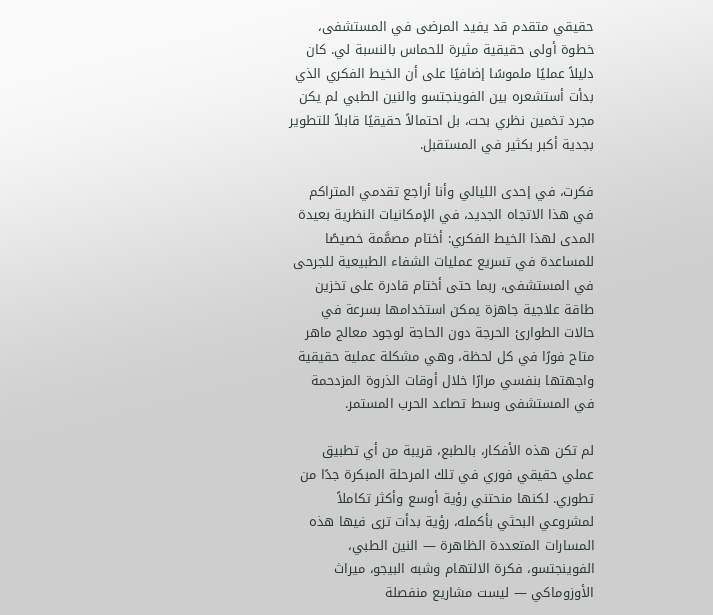حقيقي متقدم قد يفيد المرضى في المستشفى، خطوة أولى حقيقية مثيرة للحماس بالنسبة لي. كان دليلاً عمليًا ملموسًا إضافيًا على أن الخيط الفكري الذي بدأت أستشعره بين الفوينجتسو والنين الطبي لم يكن مجرد تخمين نظري بحت، بل احتمالاً حقيقيًا قابلاً للتطوير بجدية أكبر بكثير في المستقبل.

فكرت، في إحدى الليالي وأنا أراجع تقدمي المتراكم في هذا الاتجاه الجديد، في الإمكانيات النظرية بعيدة المدى لهذا الخيط الفكري: أختام مصمَّمة خصيصًا للمساعدة في تسريع عمليات الشفاء الطبيعية للجرحى في المستشفى، ربما حتى أختام قادرة على تخزين طاقة علاجية جاهزة يمكن استخدامها بسرعة في حالات الطوارئ الحرجة دون الحاجة لوجود معالج ماهر متاح فورًا في كل لحظة، وهي مشكلة عملية حقيقية واجهتها بنفسي مرارًا خلال أوقات الذروة المزدحمة في المستشفى وسط تصاعد الحرب المستمر.

لم تكن هذه الأفكار، بالطبع، قريبة من أي تطبيق عملي حقيقي فوري في تلك المرحلة المبكرة جدًا من تطوري. لكنها منحتني رؤية أوسع وأكثر تكاملاً لمشروعي البحثي بأكمله، رؤية بدأت ترى فيها هذه المسارات المتعددة الظاهرة — النين الطبي، الفوينجتسو، فكرة الالتهام وشبه البيجو، ميراث الأوزوماكي — ليست مشاريع منفصلة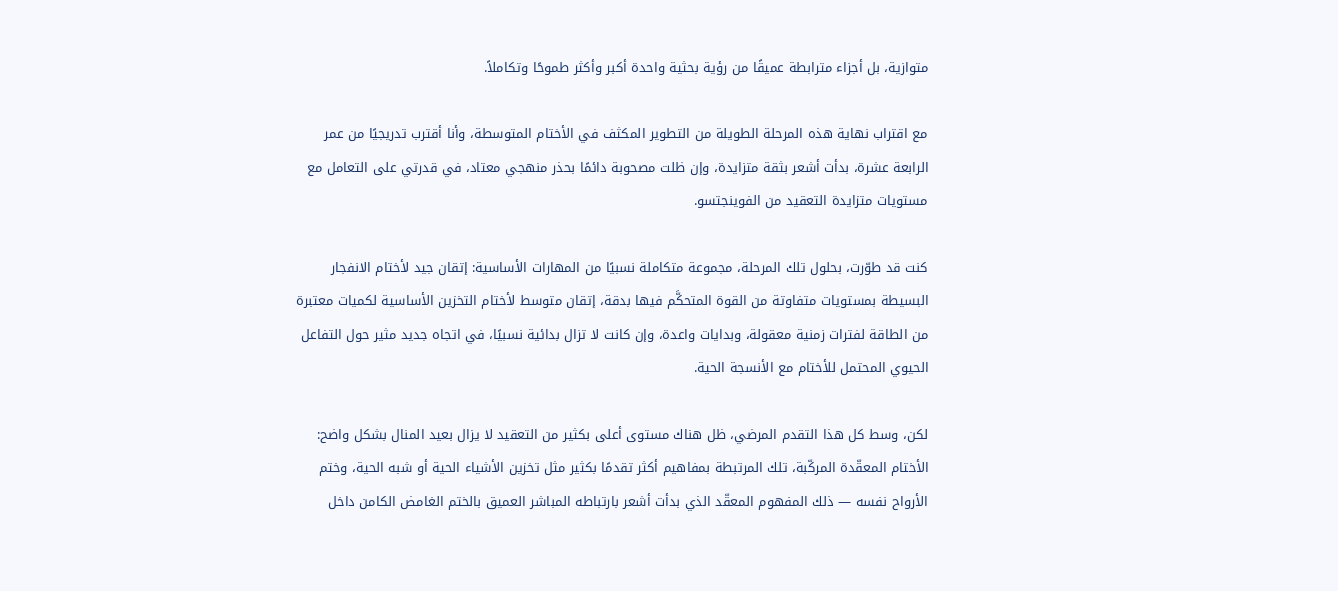متوازية، بل أجزاء مترابطة عميقًا من رؤية بحثية واحدة أكبر وأكثر طموحًا وتكاملاً.

مع اقتراب نهاية هذه المرحلة الطويلة من التطوير المكثف في الأختام المتوسطة، وأنا أقترب تدريجيًا من عمر الرابعة عشرة، بدأت أشعر بثقة متزايدة، وإن ظلت مصحوبة دائمًا بحذر منهجي معتاد، في قدرتي على التعامل مع مستويات متزايدة التعقيد من الفوينجتسو.

كنت قد طوّرت، بحلول تلك المرحلة، مجموعة متكاملة نسبيًا من المهارات الأساسية: إتقان جيد لأختام الانفجار البسيطة بمستويات متفاوتة من القوة المتحكَّم فيها بدقة، إتقان متوسط لأختام التخزين الأساسية لكميات معتبرة من الطاقة لفترات زمنية معقولة، وبدايات واعدة، وإن كانت لا تزال بدائية نسبيًا، في اتجاه جديد مثير حول التفاعل الحيوي المحتمل للأختام مع الأنسجة الحية.

لكن، وسط كل هذا التقدم المرضي، ظل هناك مستوى أعلى بكثير من التعقيد لا يزال بعيد المنال بشكل واضح: الأختام المعقّدة المركّبة، تلك المرتبطة بمفاهيم أكثر تقدمًا بكثير مثل تخزين الأشياء الحية أو شبه الحية، وختم الأرواح نفسه — ذلك المفهوم المعقّد الذي بدأت أشعر بارتباطه المباشر العميق بالختم الغامض الكامن داخل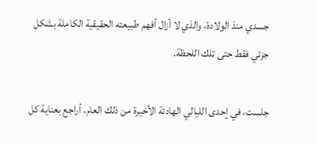جسدي منذ الولادة، والذي لا أزال أفهم طبيعته الحقيقية الكاملة بشكل جزئي فقط حتى تلك اللحظة.

جلست، في إحدى الليالي الهادئة الأخيرة من ذلك العام، أراجع بعناية كل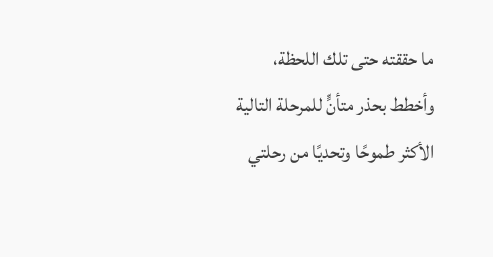ما حققته حتى تلك اللحظة، وأخطط بحذر متأنٍّ للمرحلة التالية الأكثر طموحًا وتحديًا من رحلتي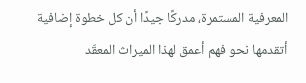المعرفية المستمرة، مدركًا جيدًا أن كل خطوة إضافية أتقدمها نحو فهم أعمق لهذا الميراث المعقّد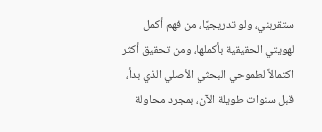ستقربني، ولو تدريجيًا، من فهم أكمل لهويتي الحقيقية بأكملها، ومن تحقيق أكثر اكتمالاً لطموحي البحثي الأصلي الذي بدأ، قبل سنوات طويلة الآن، بمجرد محاولة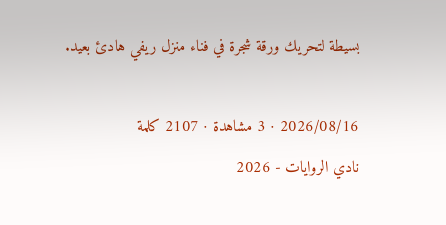بسيطة لتحريك ورقة شجرة في فناء منزل ريفي هادئ بعيد.

2026/08/16 · 3 مشاهدة · 2107 كلمة
نادي الروايات - 2026